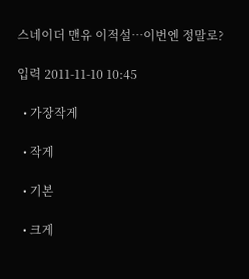스네이더 맨유 이적설…이번엔 정말로?

입력 2011-11-10 10:45

  • 가장작게

  • 작게

  • 기본

  • 크게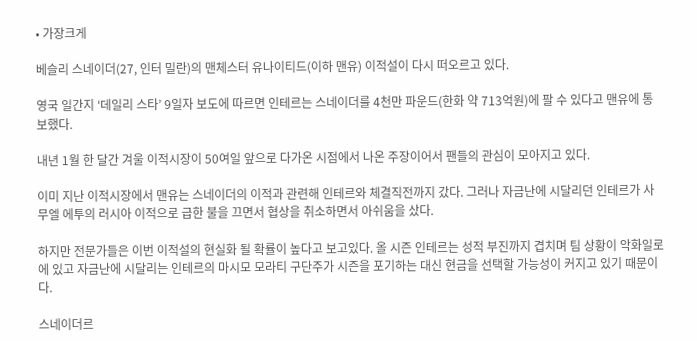• 가장크게

베슬리 스네이더(27, 인터 밀란)의 맨체스터 유나이티드(이하 맨유) 이적설이 다시 떠오르고 있다.

영국 일간지 ‘데일리 스타’ 9일자 보도에 따르면 인테르는 스네이더를 4천만 파운드(한화 약 713억원)에 팔 수 있다고 맨유에 통보했다.

내년 1월 한 달간 겨울 이적시장이 50여일 앞으로 다가온 시점에서 나온 주장이어서 팬들의 관심이 모아지고 있다.

이미 지난 이적시장에서 맨유는 스네이더의 이적과 관련해 인테르와 체결직전까지 갔다. 그러나 자금난에 시달리던 인테르가 사무엘 에투의 러시아 이적으로 급한 불을 끄면서 협상을 취소하면서 아쉬움을 샀다.

하지만 전문가들은 이번 이적설의 현실화 될 확률이 높다고 보고있다. 올 시즌 인테르는 성적 부진까지 겹치며 팀 상황이 악화일로에 있고 자금난에 시달리는 인테르의 마시모 모라티 구단주가 시즌을 포기하는 대신 현금을 선택할 가능성이 커지고 있기 때문이다.

스네이더르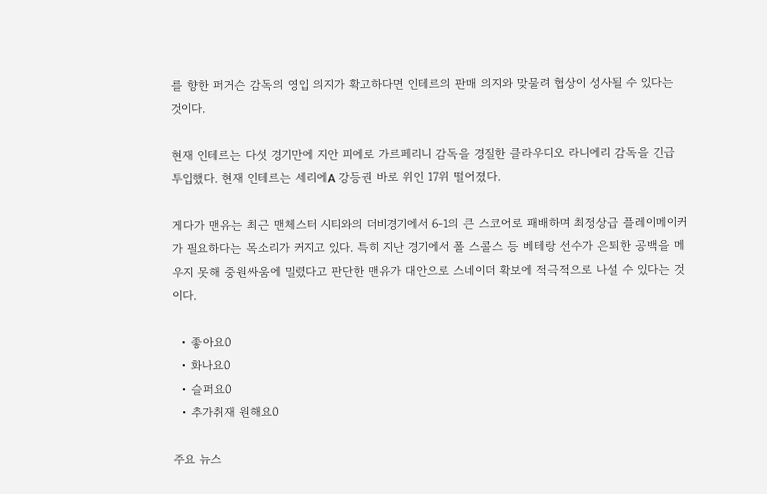를 향한 퍼거슨 감독의 영입 의지가 확고하다면 인테르의 판매 의지와 맞물려 협상이 성사될 수 있다는 것이다.

현재 인테르는 다섯 경기만에 지안 피에로 가르페리니 감독을 경질한 클라우디오 라니에리 감독을 긴급 투입했다. 현재 인테르는 세리에A 강등권 바로 위인 17위 떨어졌다.

게다가 맨유는 최근 맨체스터 시티와의 더비경기에서 6-1의 큰 스코어로 패배하며 최정상급 플레이메이커가 필요하다는 목소리가 커지고 있다. 특히 지난 경기에서 폴 스콜스 등 베테랑 선수가 은퇴한 공백을 메우지 못해 중원싸움에 밀렸다고 판단한 맨유가 대안으로 스네이더 확보에 적극적으로 나설 수 있다는 것이다.

  • 좋아요0
  • 화나요0
  • 슬퍼요0
  • 추가취재 원해요0

주요 뉴스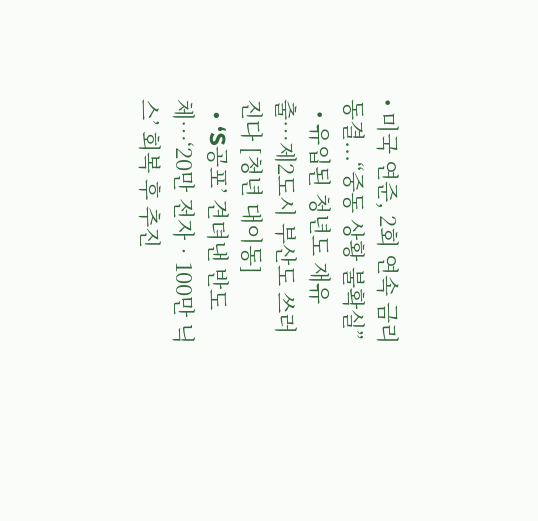• 미국 연준, 2회 연속 금리 동결...“중동 상황 불확실”
  • 유입된 청년도 재유출…제2도시 부산도 쓰러진다 [청년 대이동]
  • ‘S공포’ 견뎌낸 반도체…‘20만 전자‧100만 닉스’ 회복 후 추진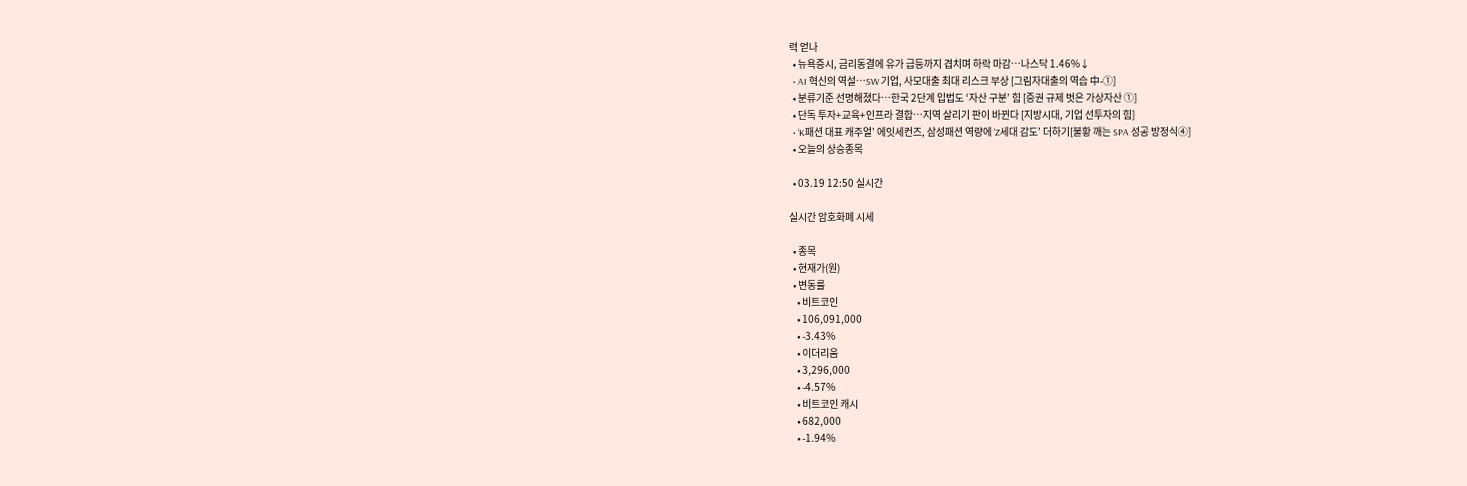력 얻나
  • 뉴욕증시, 금리동결에 유가 급등까지 겹치며 하락 마감…나스닥 1.46%↓
  • AI 혁신의 역설…SW 기업, 사모대출 최대 리스크 부상 [그림자대출의 역습 中-①]
  • 분류기준 선명해졌다…한국 2단계 입법도 ‘자산 구분’ 힘 [증권 규제 벗은 가상자산 ①]
  • 단독 투자+교육+인프라 결합⋯지역 살리기 판이 바뀐다 [지방시대, 기업 선투자의 힘]
  • ‘K패션 대표 캐주얼’ 에잇세컨즈, 삼성패션 역량에 ‘Z세대 감도’ 더하기[불황 깨는 SPA 성공 방정식④]
  • 오늘의 상승종목

  • 03.19 12:50 실시간

실시간 암호화폐 시세

  • 종목
  • 현재가(원)
  • 변동률
    • 비트코인
    • 106,091,000
    • -3.43%
    • 이더리움
    • 3,296,000
    • -4.57%
    • 비트코인 캐시
    • 682,000
    • -1.94%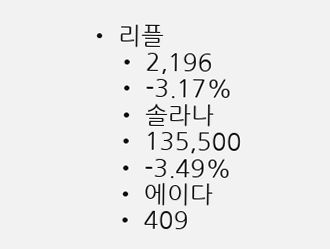• 리플
    • 2,196
    • -3.17%
    • 솔라나
    • 135,500
    • -3.49%
    • 에이다
    • 409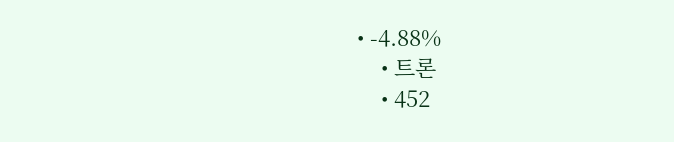• -4.88%
    • 트론
    • 452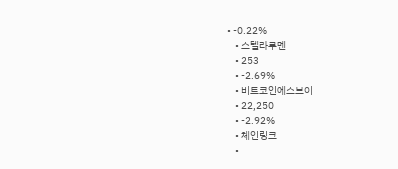• -0.22%
    • 스텔라루멘
    • 253
    • -2.69%
    • 비트코인에스브이
    • 22,250
    • -2.92%
    • 체인링크
    •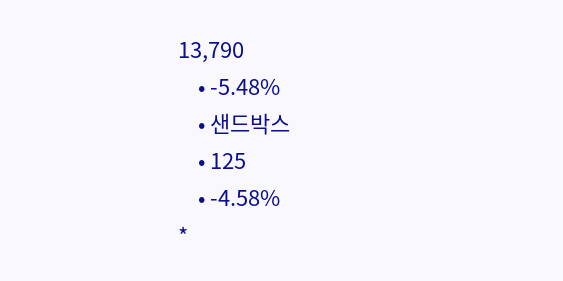13,790
    • -5.48%
    • 샌드박스
    • 125
    • -4.58%
*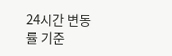24시간 변동률 기준